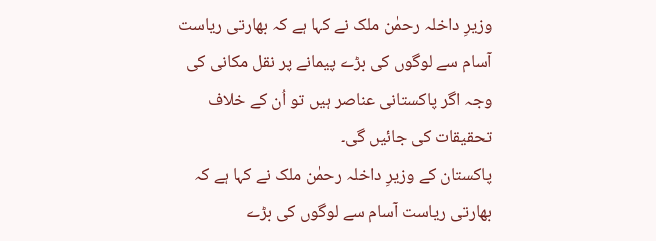وزیرِ داخلہ رحمٰن ملک نے کہا ہے کہ بھارتی ریاست آسام سے لوگوں کی بڑے پیمانے پر نقل مکانی کی وجہ اگر پاکستانی عناصر ہیں تو اُن کے خلاف تحقیقات کی جائیں گی۔
پاکستان کے وزیرِ داخلہ رحمٰن ملک نے کہا ہے کہ بھارتی ریاست آسام سے لوگوں کی بڑے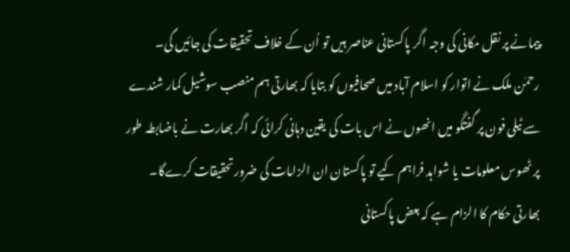پیمانے پر نقل مکانی کی وجہ اگر پاکستانی عناصر ہیں تو اُن کے خلاف تحقیقات کی جائیں گی۔
رحمٰن ملک نے اتوار کو اسلام آباد میں صحافیوں کو بتایا کہ بھارتی ہم منصب سوشیل کمار شندے سے ٹیلی فون پر گفتگو میں انھوں نے اس بات کی یقین دہانی کرائی کہ اگر بھارت نے باضابطہ طور پر ٹھوس معلومات یا شواہد فراہم کیے تو پاکستان ان الزامات کی ضرور تحقیقات کرےگا۔
بھارتی حکام کا الزام ہے کہ بعض پاکستانی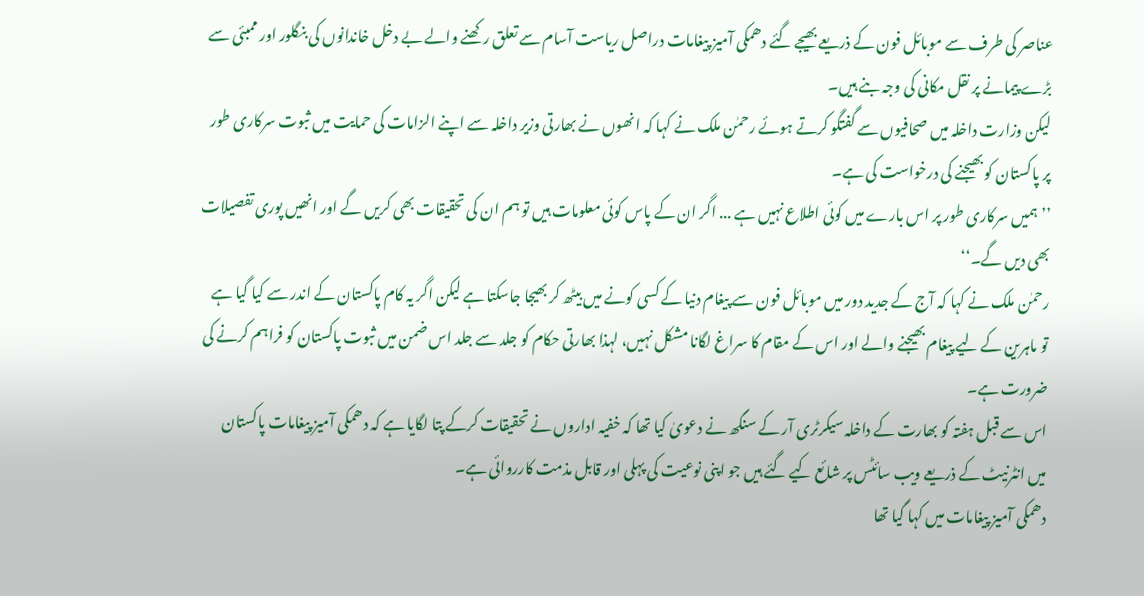عناصر کی طرف سے موبائل فون کے ذریعے بھیجے گئے دھمکی آمیز پیغامات دراصل ریاست آسام سے تعلق رکھنے والے بے دخل خاندانوں کی بنگلور اور ممبئی سے بڑے پیمانے پر نقل مکانی کی وجہ بنے ہیں۔
لیکن وزارت داخلہ میں صحافیوں سے گفتگو کرتے ہوئے رحمٰن ملک نے کہا کہ انھوں نے بھارتی وزیر داخلہ سے اپنے الزامات کی حمایت میں ثبوت سرکاری طور پر پاکستان کو بھیجنے کی درخواست کی ہے۔
’’ہمیں سرکاری طور پر اس بارے میں کوئی اطلاع نہیں ہے ... اگر ان کے پاس کوئی معلومات ہیں تو ہم ان کی تحقیقات بھی کریں گے اور انھیں پوری تفصیلات بھی دیں گے۔‘‘
رحمٰن ملک نے کہا کہ آج کے جدید دور میں موبائل فون سے پیغام دنیا کے کسی کونے میں بیٹھ کر بھیجا جاسکتا ہے لیکن اگر یہ کام پاکستان کے اندر سے کیا گیا ہے تو ماہرین کے لیے پیغام بھیجنے والے اور اس کے مقام کا سراغ لگانا مشکل نہیں، لہذا بھارتی حکام کو جلد سے جلد اس ضمن میں ثبوت پاکستان کو فراہم کرنے کی ضرورت ہے۔
اس سے قبل ہفتہ کو بھارت کے داخلہ سیکرٹری آر کے سنگھ نے دعویٰ کیا تھا کہ خفیہ اداروں نے تحقیقات کرکے پتا لگایا ہے کہ دھمکی آمیز پیغامات پاکستان میں انٹرنیٹ کے ذریعے ویب سائٹس پر شائع کیے گئے ہیں جو اپنی نوعیت کی پہلی اور قابل مذمت کارروائی ہے۔
دھمکی آمیز پیغامات میں کہا گیا تھا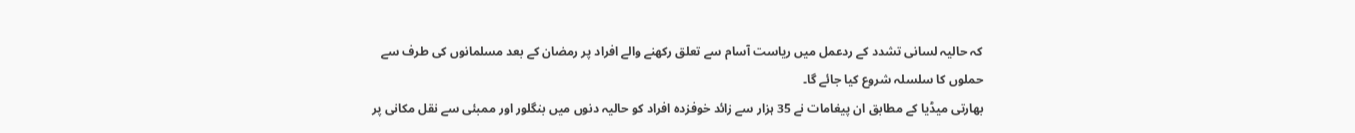کہ حالیہ لسانی تشدد کے ردعمل میں ریاست آسام سے تعلق رکھنے والے افراد پر رمضان کے بعد مسلمانوں کی طرف سے حملوں کا سلسلہ شروع کیا جائے گا۔
بھارتی میڈیا کے مطابق ان پیغامات نے 35 ہزار سے زائد خوفزدہ افراد کو حالیہ دنوں میں بنگلور اور ممبئی سے نقل مکانی پر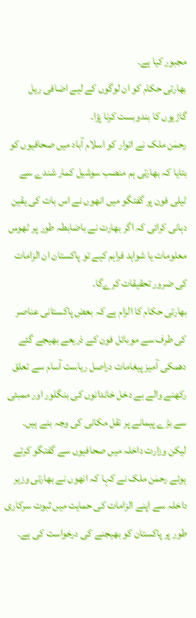مجبور کیا ہے۔
بھارتی حکام کو ان لوگوں کے لیے اضافی ریل گاڑیوں کا بندوبست کرنا پڑا۔
رحمٰن ملک نے اتوار کو اسلام آباد میں صحافیوں کو بتایا کہ بھارتی ہم منصب سوشیل کمار شندے سے ٹیلی فون پر گفتگو میں انھوں نے اس بات کی یقین دہانی کرائی کہ اگر بھارت نے باضابطہ طور پر ٹھوس معلومات یا شواہد فراہم کیے تو پاکستان ان الزامات کی ضرور تحقیقات کرےگا۔
بھارتی حکام کا الزام ہے کہ بعض پاکستانی عناصر کی طرف سے موبائل فون کے ذریعے بھیجے گئے دھمکی آمیز پیغامات دراصل ریاست آسام سے تعلق رکھنے والے بے دخل خاندانوں کی بنگلور اور ممبئی سے بڑے پیمانے پر نقل مکانی کی وجہ بنے ہیں۔
لیکن وزارت داخلہ میں صحافیوں سے گفتگو کرتے ہوئے رحمٰن ملک نے کہا کہ انھوں نے بھارتی وزیر داخلہ سے اپنے الزامات کی حمایت میں ثبوت سرکاری طور پر پاکستان کو بھیجنے کی درخواست کی ہے۔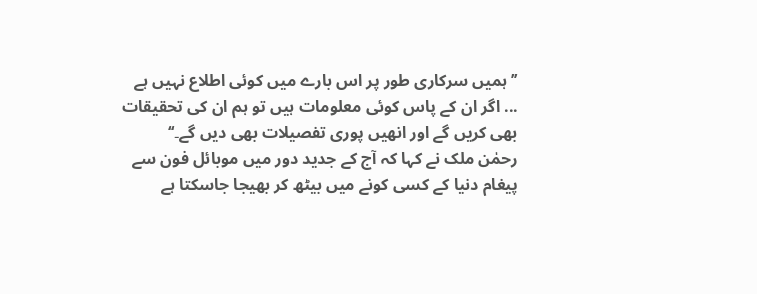’’ہمیں سرکاری طور پر اس بارے میں کوئی اطلاع نہیں ہے ... اگر ان کے پاس کوئی معلومات ہیں تو ہم ان کی تحقیقات بھی کریں گے اور انھیں پوری تفصیلات بھی دیں گے۔‘‘
رحمٰن ملک نے کہا کہ آج کے جدید دور میں موبائل فون سے پیغام دنیا کے کسی کونے میں بیٹھ کر بھیجا جاسکتا ہے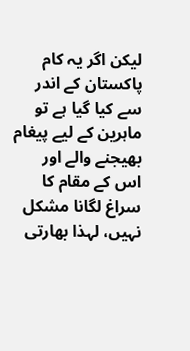لیکن اگر یہ کام پاکستان کے اندر سے کیا گیا ہے تو ماہرین کے لیے پیغام بھیجنے والے اور اس کے مقام کا سراغ لگانا مشکل نہیں، لہذا بھارتی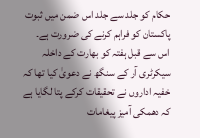حکام کو جلد سے جلد اس ضمن میں ثبوت پاکستان کو فراہم کرنے کی ضرورت ہے۔
اس سے قبل ہفتہ کو بھارت کے داخلہ سیکرٹری آر کے سنگھ نے دعویٰ کیا تھا کہ خفیہ اداروں نے تحقیقات کرکے پتا لگایا ہے کہ دھمکی آمیز پیغامات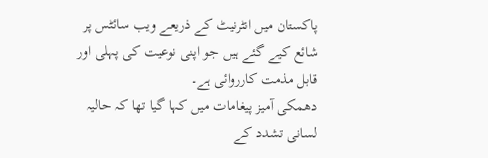پاکستان میں انٹرنیٹ کے ذریعے ویب سائٹس پر شائع کیے گئے ہیں جو اپنی نوعیت کی پہلی اور قابل مذمت کارروائی ہے۔
دھمکی آمیز پیغامات میں کہا گیا تھا کہ حالیہ لسانی تشدد کے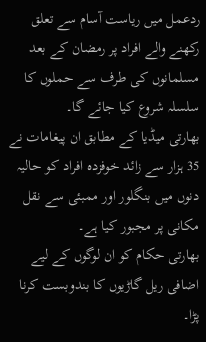ردعمل میں ریاست آسام سے تعلق رکھنے والے افراد پر رمضان کے بعد مسلمانوں کی طرف سے حملوں کا سلسلہ شروع کیا جائے گا۔
بھارتی میڈیا کے مطابق ان پیغامات نے 35 ہزار سے زائد خوفزدہ افراد کو حالیہ دنوں میں بنگلور اور ممبئی سے نقل مکانی پر مجبور کیا ہے۔
بھارتی حکام کو ان لوگوں کے لیے اضافی ریل گاڑیوں کا بندوبست کرنا پڑا۔